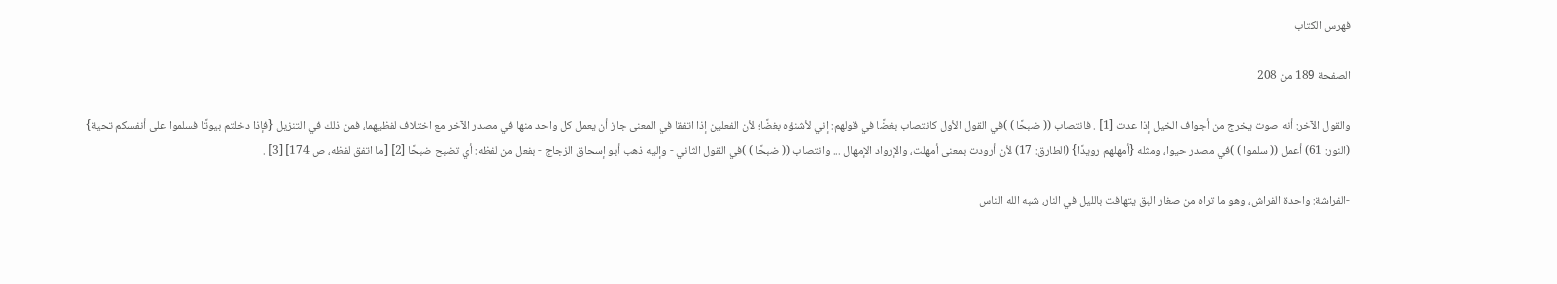فهرس الكتاب

الصفحة 189 من 208

والقول الآخر: أنه صوت يخرج من أجواف الخيل إذا عدت [1] . فانتصاب (( ضبحًا ) )في القول الأول كانتصاب بغضًا في قولهم: إني لأشنؤه بغضًا؛ لأن الفعلين إذا اتفقا في المعنى جاز أن يعمل كل واحد منها في مصدر الآخر مع اختلاف لفظيهما، فمن ذلك في التنزيل {فإذا دخلتم بيوتًا فسلموا على أنفسكم تحية} (النور: 61) أعمل (( سلموا ) )في مصدر حيوا، ومثله {أمهلهم رويدًا} (الطارق: 17) لأن أرودت بمعنى أمهلت، والإرواد الإمهال ... وانتصاب (( ضبحًا ) )في القول الثاني - وإليه ذهب أبو إسحاق الزجاج - بفعل من لفظه: أي تضبح ضبحًا [2] [ما اتفق لفظه، ص 174] [3] .

-الفراشة: واحدة الفراش، وهو ما تراه من صغار البق يتهافت بالليل في النار، شبه الله الناس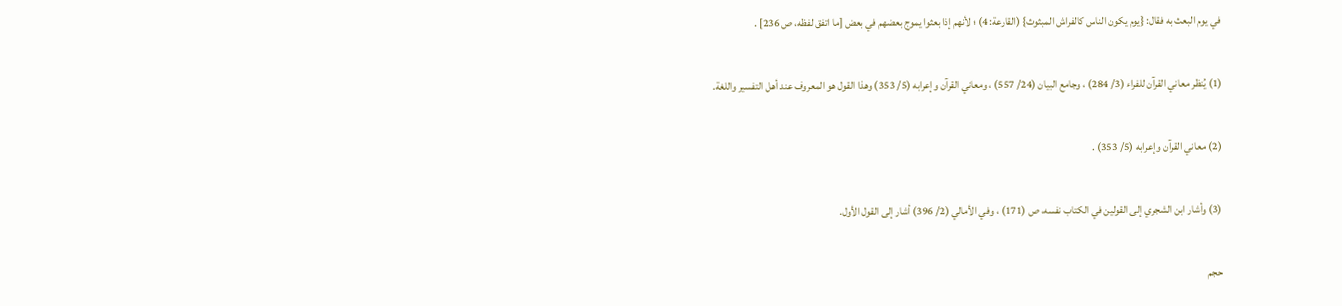في يوم البعث به فقال: {يوم يكون الناس كالفراش المبثوث} (القارعة: 4) ؛ لأنهم إذا بعثوا يموج بعضهم في بعض [ما اتفق لفظه، ص 236] .

(1) يُنظر معاني القرآن للفراء (3/ 284) ، وجامع البيان (24/ 557) ، ومعاني القرآن وإعرابه (5/ 353) وهذا القول هو المعروف عند أهل التفسير واللغة.

(2) معاني القرآن وإعرابه (5/ 353) .

(3) وأشار ابن الشجري إلى القولين في الكتاب نفسه، ص (171) ، وفي الأمالي (2/ 396) أشار إلى القول الأول.

حجم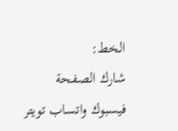الخط:
شارك الصفحة
فيسبوك واتساب تويتر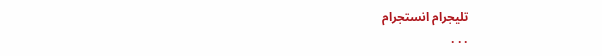تليجرام انستجرام
. . .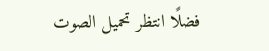فضلًا انتظر تحميل الصوت